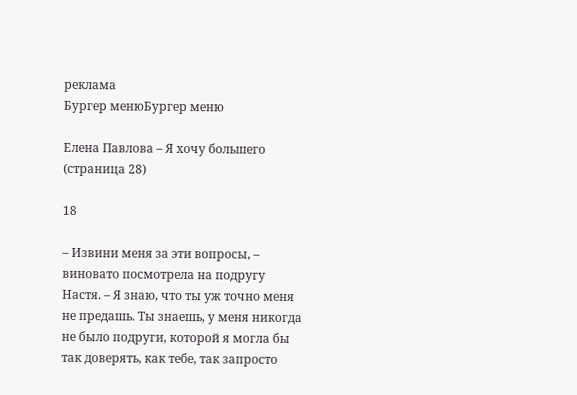реклама
Бургер менюБургер меню

Елена Павлова – Я хочу большего (страница 28)

18

– Извини меня за эти вопросы, – виновато посмотрела на подругу Настя. – Я знаю, что ты уж точно меня не предашь. Ты знаешь, у меня никогда не было подруги, которой я могла бы так доверять, как тебе, так запросто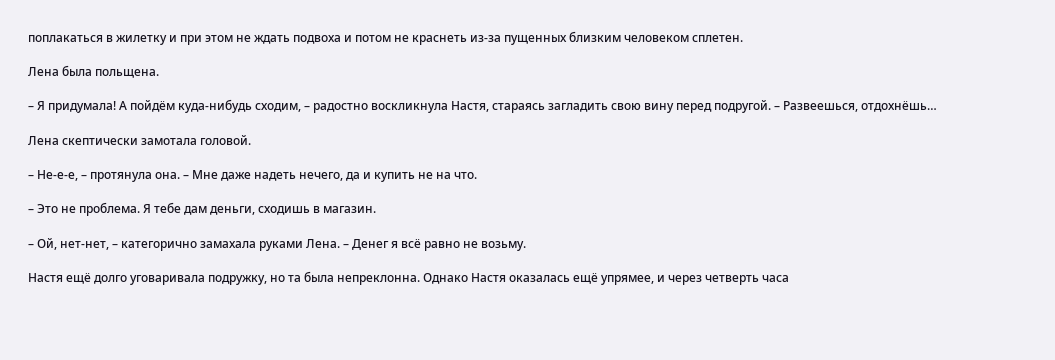поплакаться в жилетку и при этом не ждать подвоха и потом не краснеть из-за пущенных близким человеком сплетен.

Лена была польщена.

– Я придумала! А пойдём куда-нибудь сходим, – радостно воскликнула Настя, стараясь загладить свою вину перед подругой. – Развеешься, отдохнёшь…

Лена скептически замотала головой.

– Не-е-е, – протянула она. – Мне даже надеть нечего, да и купить не на что.

– Это не проблема. Я тебе дам деньги, сходишь в магазин.

– Ой, нет-нет, – категорично замахала руками Лена. – Денег я всё равно не возьму.

Настя ещё долго уговаривала подружку, но та была непреклонна. Однако Настя оказалась ещё упрямее, и через четверть часа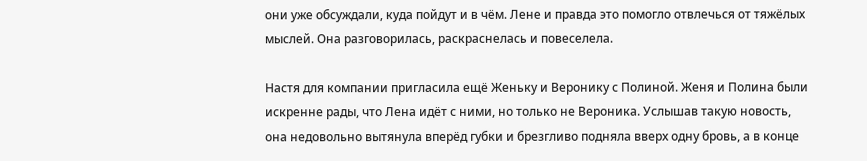они уже обсуждали, куда пойдут и в чём. Лене и правда это помогло отвлечься от тяжёлых мыслей. Она разговорилась, раскраснелась и повеселела.

Настя для компании пригласила ещё Женьку и Веронику с Полиной. Женя и Полина были искренне рады, что Лена идёт с ними, но только не Вероника. Услышав такую новость, она недовольно вытянула вперёд губки и брезгливо подняла вверх одну бровь, а в конце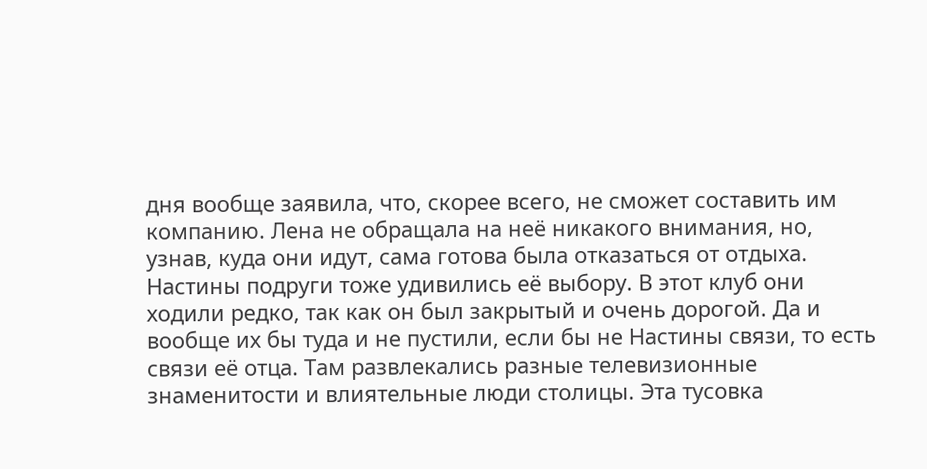дня вообще заявила, что, скорее всего, не сможет составить им компанию. Лена не обращала на неё никакого внимания, но, узнав, куда они идут, сама готова была отказаться от отдыха. Настины подруги тоже удивились её выбору. В этот клуб они ходили редко, так как он был закрытый и очень дорогой. Да и вообще их бы туда и не пустили, если бы не Настины связи, то есть связи её отца. Там развлекались разные телевизионные знаменитости и влиятельные люди столицы. Эта тусовка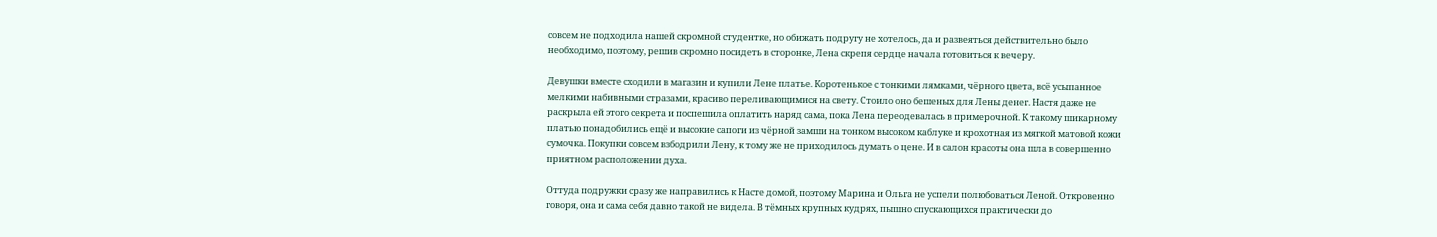совсем не подходила нашей скромной студентке, но обижать подругу не хотелось, да и развеяться действительно было необходимо, поэтому, решив скромно посидеть в сторонке, Лена скрепя сердце начала готовиться к вечеру.

Девушки вместе сходили в магазин и купили Лене платье. Коротенькое с тонкими лямками, чёрного цвета, всё усыпанное мелкими набивными стразами, красиво переливающимися на свету. Стоило оно бешеных для Лены денег. Настя даже не раскрыла ей этого секрета и поспешила оплатить наряд сама, пока Лена переодевалась в примерочной. К такому шикарному платью понадобились ещё и высокие сапоги из чёрной замши на тонком высоком каблуке и крохотная из мягкой матовой кожи сумочка. Покупки совсем взбодрили Лену, к тому же не приходилось думать о цене. И в салон красоты она шла в совершенно приятном расположении духа.

Оттуда подружки сразу же направились к Насте домой, поэтому Марина и Ольга не успели полюбоваться Леной. Откровенно говоря, она и сама себя давно такой не видела. В тёмных крупных кудрях, пышно спускающихся практически до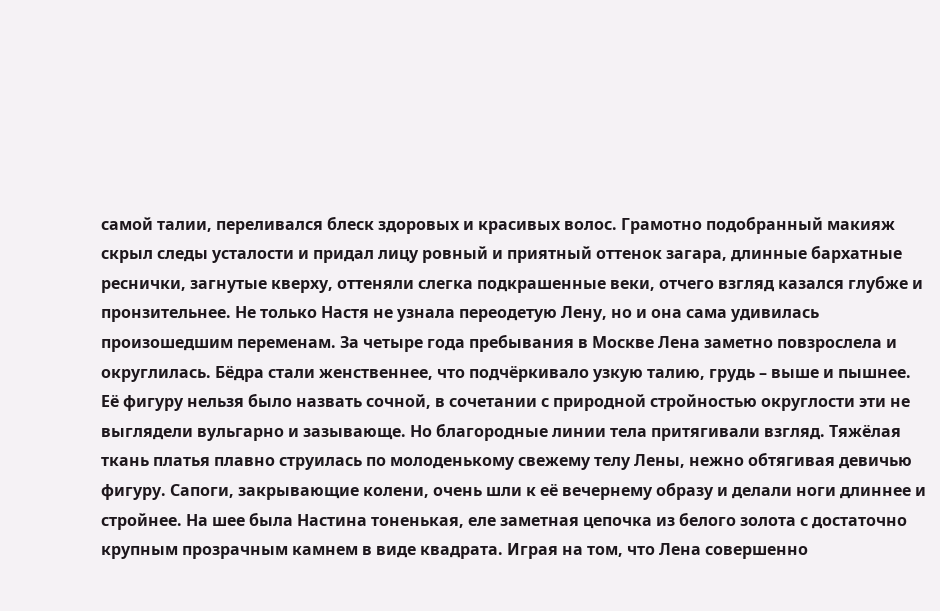самой талии, переливался блеск здоровых и красивых волос. Грамотно подобранный макияж скрыл следы усталости и придал лицу ровный и приятный оттенок загара, длинные бархатные реснички, загнутые кверху, оттеняли слегка подкрашенные веки, отчего взгляд казался глубже и пронзительнее. Не только Настя не узнала переодетую Лену, но и она сама удивилась произошедшим переменам. За четыре года пребывания в Москве Лена заметно повзрослела и округлилась. Бёдра стали женственнее, что подчёркивало узкую талию, грудь – выше и пышнее. Её фигуру нельзя было назвать сочной, в сочетании с природной стройностью округлости эти не выглядели вульгарно и зазывающе. Но благородные линии тела притягивали взгляд. Тяжёлая ткань платья плавно струилась по молоденькому свежему телу Лены, нежно обтягивая девичью фигуру. Сапоги, закрывающие колени, очень шли к её вечернему образу и делали ноги длиннее и стройнее. На шее была Настина тоненькая, еле заметная цепочка из белого золота с достаточно крупным прозрачным камнем в виде квадрата. Играя на том, что Лена совершенно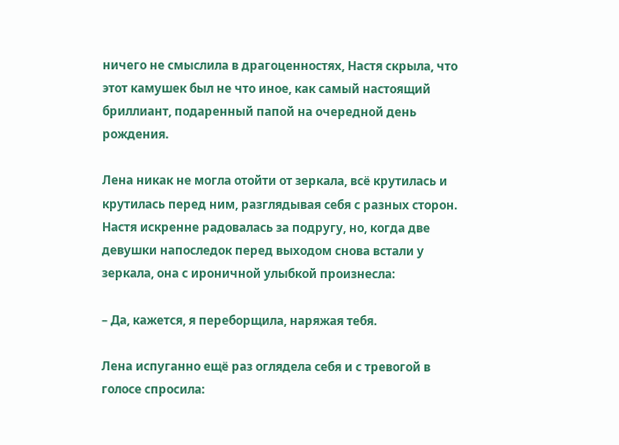ничего не смыслила в драгоценностях, Настя скрыла, что этот камушек был не что иное, как самый настоящий бриллиант, подаренный папой на очередной день рождения.

Лена никак не могла отойти от зеркала, всё крутилась и крутилась перед ним, разглядывая себя с разных сторон. Настя искренне радовалась за подругу, но, когда две девушки напоследок перед выходом снова встали у зеркала, она с ироничной улыбкой произнесла:

– Да, кажется, я переборщила, наряжая тебя.

Лена испуганно ещё раз оглядела себя и с тревогой в голосе спросила: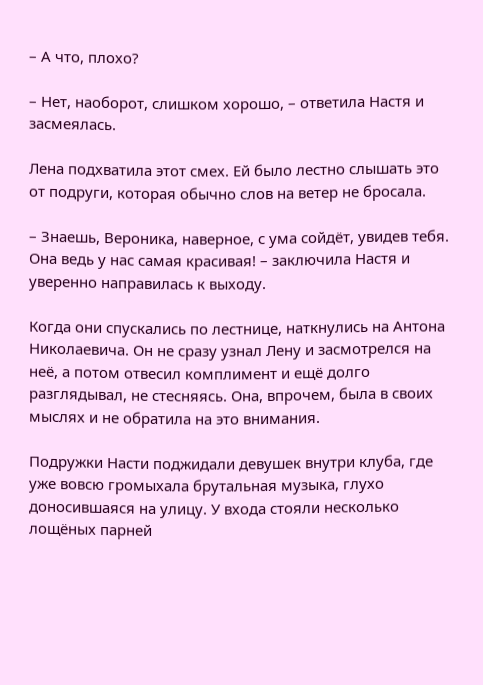– А что, плохо?

– Нет, наоборот, слишком хорошо, – ответила Настя и засмеялась.

Лена подхватила этот смех. Ей было лестно слышать это от подруги, которая обычно слов на ветер не бросала.

– Знаешь, Вероника, наверное, с ума сойдёт, увидев тебя. Она ведь у нас самая красивая! – заключила Настя и уверенно направилась к выходу.

Когда они спускались по лестнице, наткнулись на Антона Николаевича. Он не сразу узнал Лену и засмотрелся на неё, а потом отвесил комплимент и ещё долго разглядывал, не стесняясь. Она, впрочем, была в своих мыслях и не обратила на это внимания.

Подружки Насти поджидали девушек внутри клуба, где уже вовсю громыхала брутальная музыка, глухо доносившаяся на улицу. У входа стояли несколько лощёных парней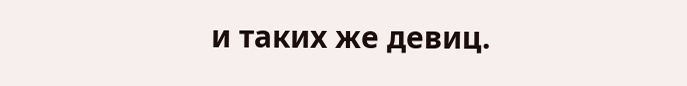и таких же девиц.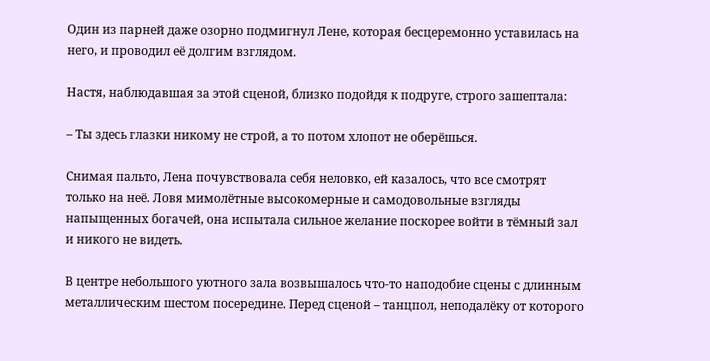Один из парней даже озорно подмигнул Лене, которая бесцеремонно уставилась на него, и проводил её долгим взглядом.

Настя, наблюдавшая за этой сценой, близко подойдя к подруге, строго зашептала:

– Ты здесь глазки никому не строй, а то потом хлопот не оберёшься.

Снимая пальто, Лена почувствовала себя неловко, ей казалось, что все смотрят только на неё. Ловя мимолётные высокомерные и самодовольные взгляды напыщенных богачей, она испытала сильное желание поскорее войти в тёмный зал и никого не видеть.

В центре небольшого уютного зала возвышалось что-то наподобие сцены с длинным металлическим шестом посередине. Перед сценой – танцпол, неподалёку от которого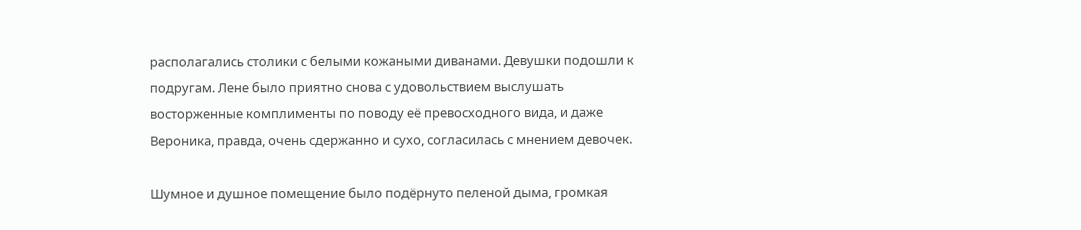располагались столики с белыми кожаными диванами. Девушки подошли к подругам. Лене было приятно снова с удовольствием выслушать восторженные комплименты по поводу её превосходного вида, и даже Вероника, правда, очень сдержанно и сухо, согласилась с мнением девочек.

Шумное и душное помещение было подёрнуто пеленой дыма, громкая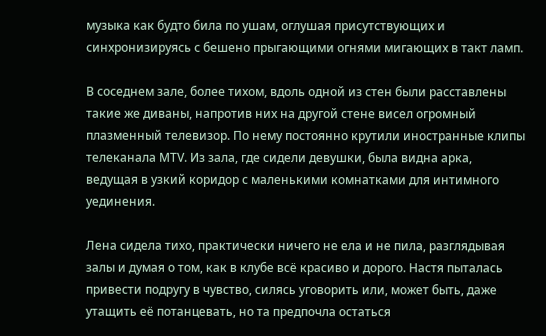музыка как будто била по ушам, оглушая присутствующих и синхронизируясь с бешено прыгающими огнями мигающих в такт ламп.

В соседнем зале, более тихом, вдоль одной из стен были расставлены такие же диваны, напротив них на другой стене висел огромный плазменный телевизор. По нему постоянно крутили иностранные клипы телеканала МТV. Из зала, где сидели девушки, была видна арка, ведущая в узкий коридор с маленькими комнатками для интимного уединения.

Лена сидела тихо, практически ничего не ела и не пила, разглядывая залы и думая о том, как в клубе всё красиво и дорого. Настя пыталась привести подругу в чувство, силясь уговорить или, может быть, даже утащить её потанцевать, но та предпочла остаться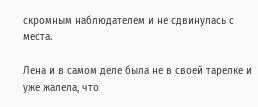скромным наблюдателем и не сдвинулась с места.

Лена и в самом деле была не в своей тарелке и уже жалела, что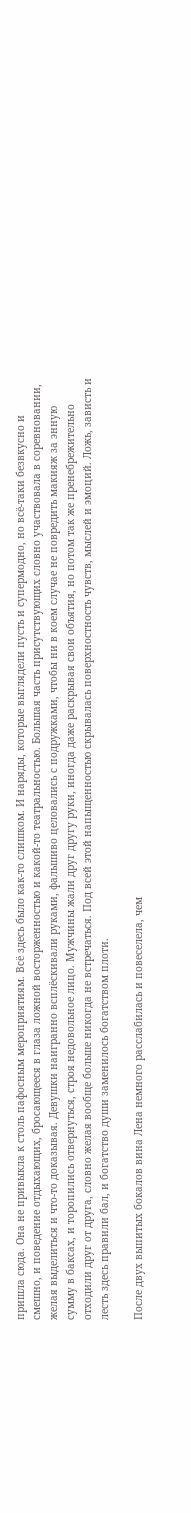пришла сюда. Она не привыкла к столь пафосным мероприятиям. Всё здесь было как-то слишком. И наряды, которые выглядели пусть и супермодно, но всё-таки безвкусно и смешно, и поведение отдыхающих, бросающееся в глаза ложной восторженностью и какой-то театральностью. Большая часть присутствующих словно участвовала в соревновании, желая выделиться и что-то доказывая. Девушки наигранно всплёскивали руками, фальшиво целовались с подружками, чтобы ни в коем случае не повредить макияж за энную сумму в баксах, и торопились отвернуться, строя недовольное лицо. Мужчины жали друг другу руки, иногда даже раскрывая свои объятия, но потом так же пренебрежительно отходили друг от друга, словно желая вообще больше никогда не встречаться. Под всей этой напыщенностью скрывалась поверхностность чувств, мыслей и эмоций. Ложь, зависть и лесть здесь правили бал, и богатство души заменилось богатством плоти.

После двух выпитых бокалов вина Лена немного расслабилась и повеселела, чем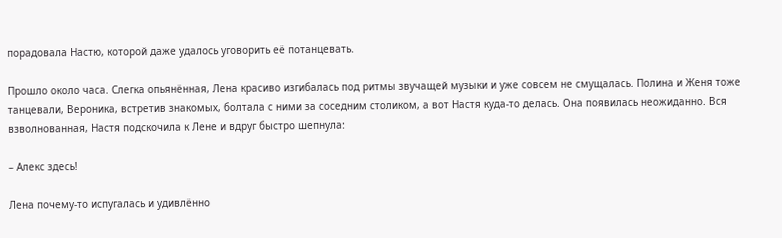порадовала Настю, которой даже удалось уговорить её потанцевать.

Прошло около часа. Слегка опьянённая, Лена красиво изгибалась под ритмы звучащей музыки и уже совсем не смущалась. Полина и Женя тоже танцевали, Вероника, встретив знакомых, болтала с ними за соседним столиком, а вот Настя куда-то делась. Она появилась неожиданно. Вся взволнованная, Настя подскочила к Лене и вдруг быстро шепнула:

– Алекс здесь!

Лена почему-то испугалась и удивлённо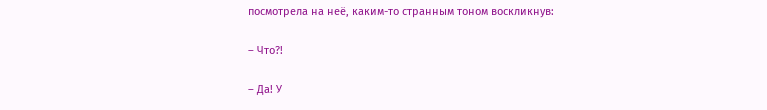посмотрела на неё, каким-то странным тоном воскликнув:

– Что?!

– Да! У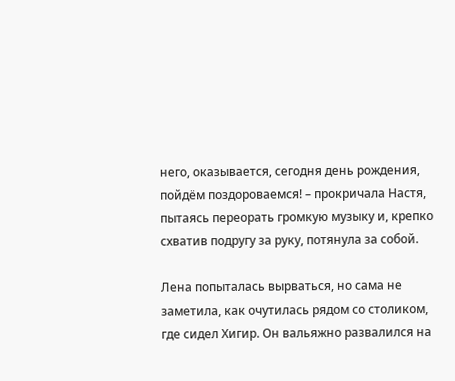него, оказывается, сегодня день рождения, пойдём поздороваемся! – прокричала Настя, пытаясь переорать громкую музыку и, крепко схватив подругу за руку, потянула за собой.

Лена попыталась вырваться, но сама не заметила, как очутилась рядом со столиком, где сидел Хигир. Он вальяжно развалился на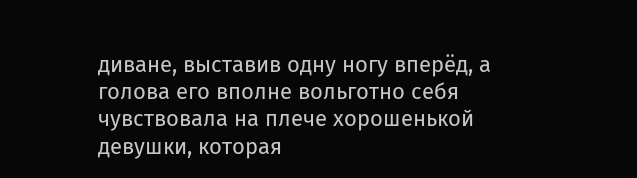диване, выставив одну ногу вперёд, а голова его вполне вольготно себя чувствовала на плече хорошенькой девушки, которая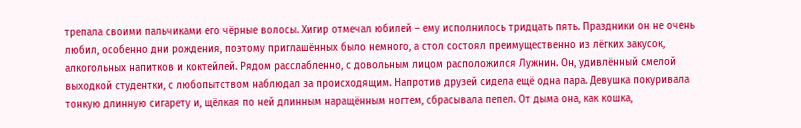трепала своими пальчиками его чёрные волосы. Хигир отмечал юбилей – ему исполнилось тридцать пять. Праздники он не очень любил, особенно дни рождения, поэтому приглашённых было немного, а стол состоял преимущественно из лёгких закусок, алкогольных напитков и коктейлей. Рядом расслабленно, с довольным лицом расположился Лужнин. Он, удивлённый смелой выходкой студентки, с любопытством наблюдал за происходящим. Напротив друзей сидела ещё одна пара. Девушка покуривала тонкую длинную сигарету и, щёлкая по ней длинным наращённым ногтем, сбрасывала пепел. От дыма она, как кошка,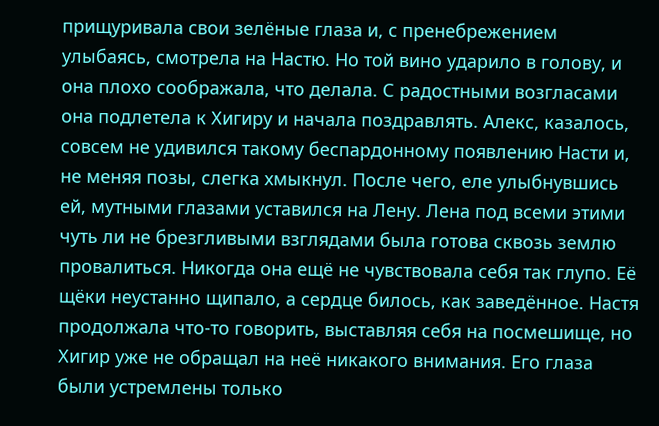прищуривала свои зелёные глаза и, с пренебрежением улыбаясь, смотрела на Настю. Но той вино ударило в голову, и она плохо соображала, что делала. С радостными возгласами она подлетела к Хигиру и начала поздравлять. Алекс, казалось, совсем не удивился такому беспардонному появлению Насти и, не меняя позы, слегка хмыкнул. После чего, еле улыбнувшись ей, мутными глазами уставился на Лену. Лена под всеми этими чуть ли не брезгливыми взглядами была готова сквозь землю провалиться. Никогда она ещё не чувствовала себя так глупо. Её щёки неустанно щипало, а сердце билось, как заведённое. Настя продолжала что-то говорить, выставляя себя на посмешище, но Хигир уже не обращал на неё никакого внимания. Его глаза были устремлены только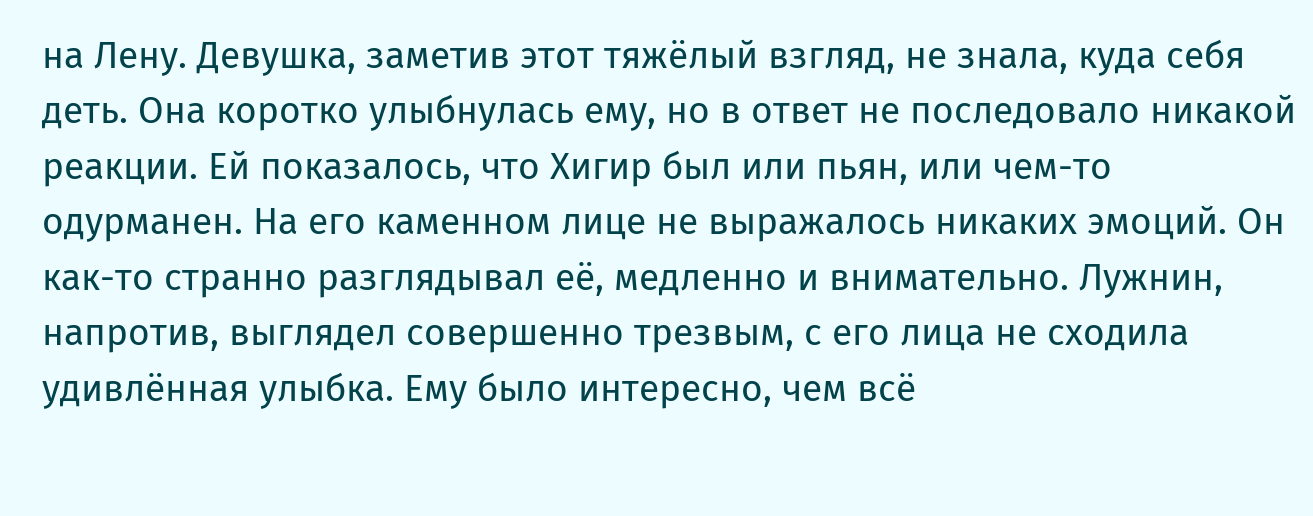на Лену. Девушка, заметив этот тяжёлый взгляд, не знала, куда себя деть. Она коротко улыбнулась ему, но в ответ не последовало никакой реакции. Ей показалось, что Хигир был или пьян, или чем-то одурманен. На его каменном лице не выражалось никаких эмоций. Он как-то странно разглядывал её, медленно и внимательно. Лужнин, напротив, выглядел совершенно трезвым, с его лица не сходила удивлённая улыбка. Ему было интересно, чем всё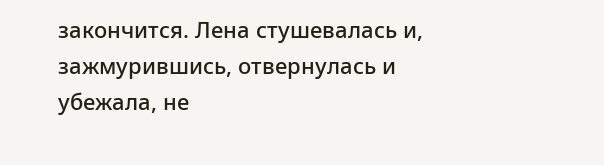закончится. Лена стушевалась и, зажмурившись, отвернулась и убежала, не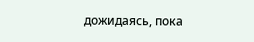дожидаясь, пока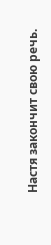Настя закончит свою речь.